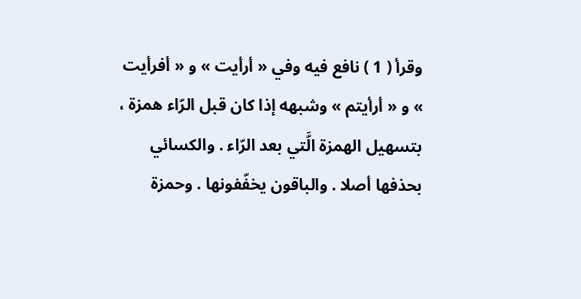وقرأ ( 1 ) نافع فيه وفي « أرأيت » و « أفرأيت » و « أرأيتم » وشبهه إذا كان قبل الرّاء همزة ، بتسهيل الهمزة الَّتي بعد الرّاء . والكسائي بحذفها أصلا . والباقون يخفّفونها . وحمزة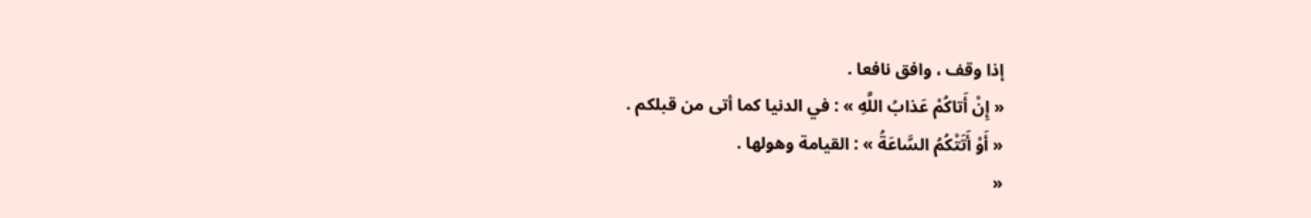إذا وقف ، وافق نافعا .
« إِنْ أَتاكُمْ عَذابُ اللَّهِ » : في الدنيا كما أتى من قبلكم .
« أَوْ أَتَتْكُمُ السَّاعَةُ » : القيامة وهولها .
«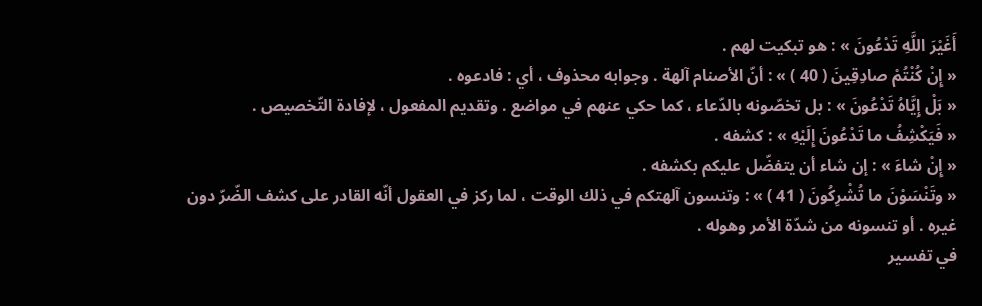أَغَيْرَ اللَّهِ تَدْعُونَ » : هو تبكيت لهم .
« إِنْ كُنْتُمْ صادِقِينَ ( 40 ) » : أنّ الأصنام آلهة . وجوابه محذوف ، أي : فادعوه .
« بَلْ إِيَّاهُ تَدْعُونَ » : بل تخصّونه بالدّعاء ، كما حكي عنهم في مواضع . وتقديم المفعول ، لإفادة التّخصيص .
« فَيَكْشِفُ ما تَدْعُونَ إِلَيْهِ » : كشفه .
« إِنْ شاءَ » : إن شاء أن يتفضّل عليكم بكشفه .
« وتَنْسَوْنَ ما تُشْرِكُونَ ( 41 ) » : وتنسون آلهتكم في ذلك الوقت ، لما ركز في العقول أنّه القادر على كشف الضّرّ دون غيره . أو تنسونه من شدّة الأمر وهوله .
في تفسير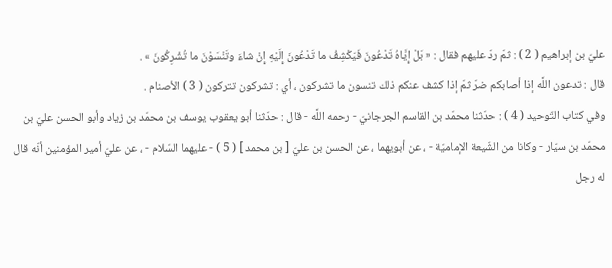عليّ بن إبراهيم ( 2 ) : ثمّ ردّ عليهم فقال : « بَلْ إِيَّاهُ تَدْعُونَ فَيَكْشِفُ ما تَدْعُونَ إِلَيْهِ إِنْ شاءَ وتَنْسَوْنَ ما تُشْرِكُونَ » .
قال : تدعون اللَّه إذا أصابكم ضرّ ثمّ إذا كشف عنكم ذلك تنسون ما تشركون ، أي : تشركون تتركون ( 3 ) الأصنام .
وفي كتاب التّوحيد ( 4 ) : حدّثنا محمّد بن القاسم الجرجانيّ - رحمه اللَّه - قال : حدّثنا أبو يعقوب يوسف بن محمّد بن زياد وأبو الحسن عليّ بن محمّد بن سيّار - وكانا من الشّيعة الإماميّة - ، عن أبويهما ، عن الحسن بن عليّ [ بن محمد ] ( 5 ) - عليهما السّلام - ، عن عليّ أمير المؤمنين أنّه قال له رجل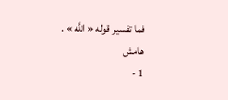فما تفسير قوله « اللَّه » .
هامش
1 -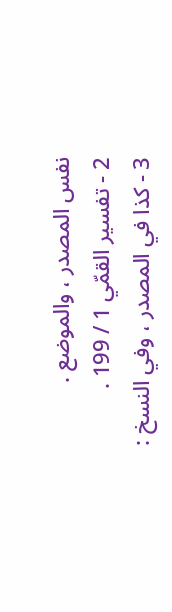نفس المصدر ، والموضع .
2 - تفسير القمّي 1 / 199 .
3 - كذا في المصدر ، وفي النسخ :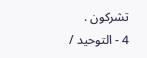تشركون .
4 - التوحيد /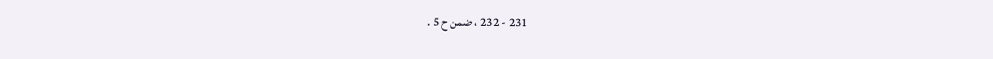231 - 232 ، ضمن ح 5 .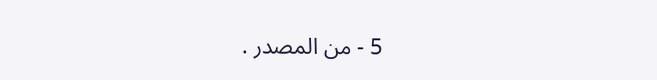5 - من المصدر .